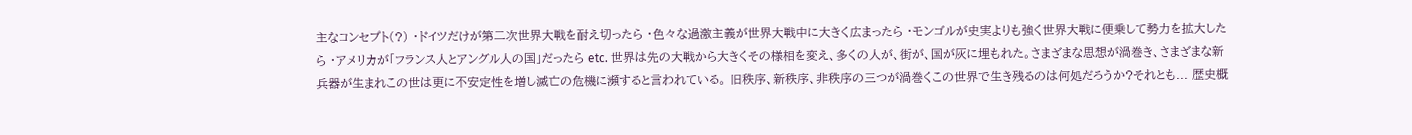主なコンセプト(?) ・ドイツだけが第二次世界大戦を耐え切ったら ・色々な過激主義が世界大戦中に大きく広まったら ・モンゴルが史実よりも強く世界大戦に便乗して勢力を拡大したら ・アメリカが「フランス人とアングル人の国」だったら etc. 世界は先の大戦から大きくその様相を変え、多くの人が、街が、国が灰に埋もれた。さまざまな思想が渦巻き、さまざまな新兵器が生まれこの世は更に不安定性を増し滅亡の危機に瀕すると言われている。 旧秩序、新秩序、非秩序の三つが渦巻くこの世界で生き残るのは何処だろうか?それとも... 歴史概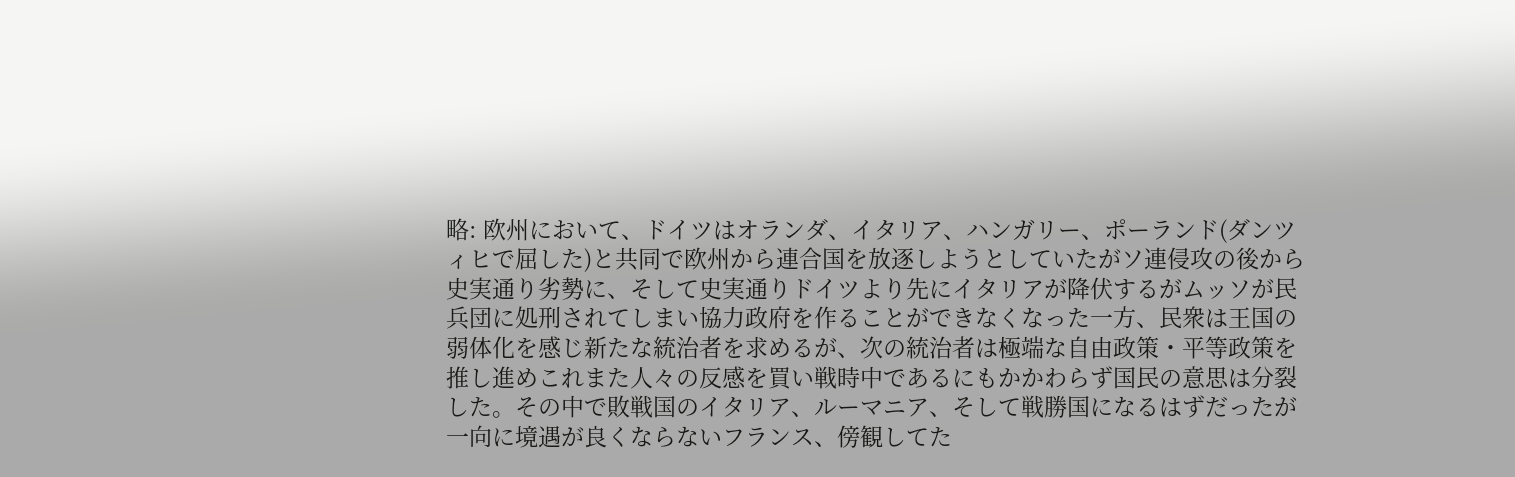略: 欧州において、ドイツはオランダ、イタリア、ハンガリー、ポーランド(ダンツィヒで屈した)と共同で欧州から連合国を放逐しようとしていたがソ連侵攻の後から史実通り劣勢に、そして史実通りドイツより先にイタリアが降伏するがムッソが民兵団に処刑されてしまい協力政府を作ることができなくなった一方、民衆は王国の弱体化を感じ新たな統治者を求めるが、次の統治者は極端な自由政策・平等政策を推し進めこれまた人々の反感を買い戦時中であるにもかかわらず国民の意思は分裂した。その中で敗戦国のイタリア、ルーマニア、そして戦勝国になるはずだったが一向に境遇が良くならないフランス、傍観してた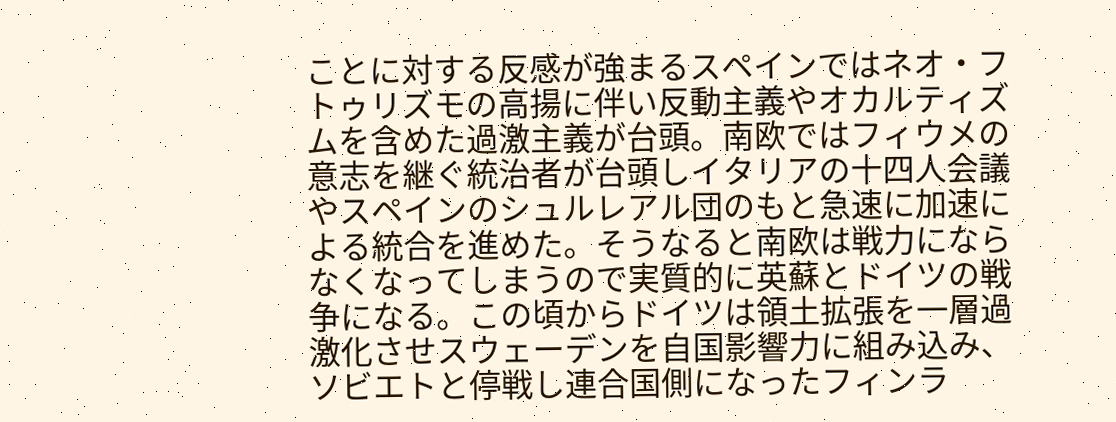ことに対する反感が強まるスペインではネオ・フトゥリズモの高揚に伴い反動主義やオカルティズムを含めた過激主義が台頭。南欧ではフィウメの意志を継ぐ統治者が台頭しイタリアの十四人会議やスペインのシュルレアル団のもと急速に加速による統合を進めた。そうなると南欧は戦力にならなくなってしまうので実質的に英蘇とドイツの戦争になる。この頃からドイツは領土拡張を一層過激化させスウェーデンを自国影響力に組み込み、ソビエトと停戦し連合国側になったフィンラ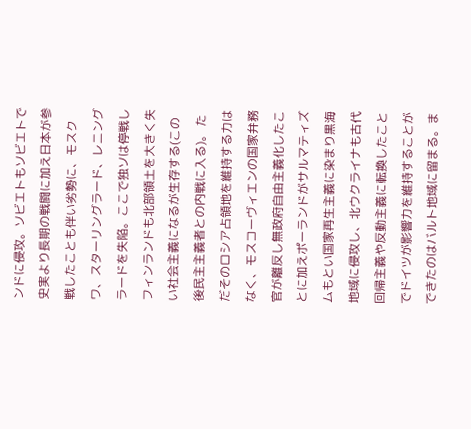ンドに侵攻。ソビエトもソビエトで史実より長期の戦闘に加え日本が参戦したことも伴い劣勢に、モスクワ、スターリングラード、レニングラードを失陥。ここで独ソは停戦しフィンランドも北部領土を大きく失い社会主義になるが生存する(この後民主主義者との内戦に入る)。 ただそのロシア占領地を維持する力はなく、モスコーヴィエンの国家弁務官が離反し無政府自由主義化したことに加えポーランドがサルマティズムもとい国家再生主義に染まり黒海地域に侵攻し、北ウクライナも古代回帰主義や反動主義に転換したことでドイツが影響力を維持することができたのはバルト地域に留まる。ま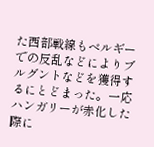た西部戦線もベルギーでの反乱などによりブルグントなどを獲得するにとどまった。一応ハンガリーが赤化した際に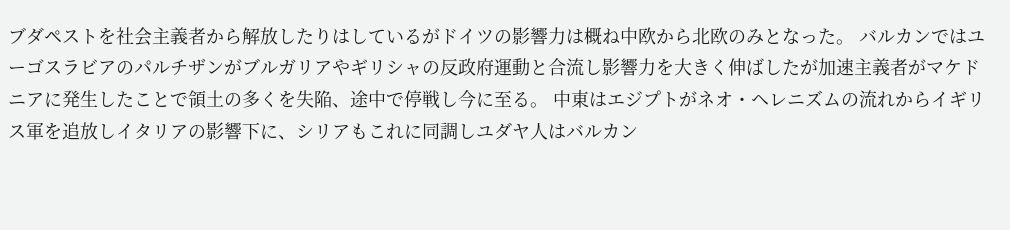ブダペストを社会主義者から解放したりはしているがドイツの影響力は概ね中欧から北欧のみとなった。 バルカンではユーゴスラビアのパルチザンがブルガリアやギリシャの反政府運動と合流し影響力を大きく伸ばしたが加速主義者がマケドニアに発生したことで領土の多くを失陥、途中で停戦し今に至る。 中東はエジプトがネオ・ヘレニズムの流れからイギリス軍を追放しイタリアの影響下に、シリアもこれに同調しユダヤ人はバルカン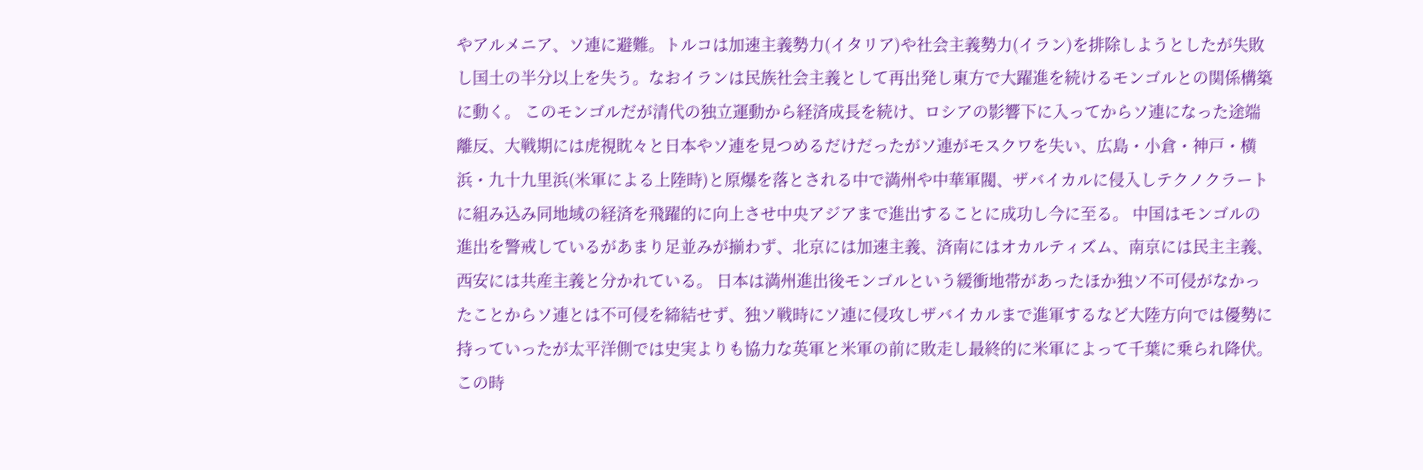やアルメニア、ソ連に避難。トルコは加速主義勢力(イタリア)や社会主義勢力(イラン)を排除しようとしたが失敗し国土の半分以上を失う。なおイランは民族社会主義として再出発し東方で大躍進を続けるモンゴルとの関係構築に動く。 このモンゴルだが清代の独立運動から経済成長を続け、ロシアの影響下に入ってからソ連になった途端離反、大戦期には虎視眈々と日本やソ連を見つめるだけだったがソ連がモスクワを失い、広島・小倉・神戸・横浜・九十九里浜(米軍による上陸時)と原爆を落とされる中で満州や中華軍閥、ザバイカルに侵入しテクノクラートに組み込み同地域の経済を飛躍的に向上させ中央アジアまで進出することに成功し今に至る。 中国はモンゴルの進出を警戒しているがあまり足並みが揃わず、北京には加速主義、済南にはオカルティズム、南京には民主主義、西安には共産主義と分かれている。 日本は満州進出後モンゴルという緩衝地帯があったほか独ソ不可侵がなかったことからソ連とは不可侵を締結せず、独ソ戦時にソ連に侵攻しザバイカルまで進軍するなど大陸方向では優勢に持っていったが太平洋側では史実よりも協力な英軍と米軍の前に敗走し最終的に米軍によって千葉に乗られ降伏。この時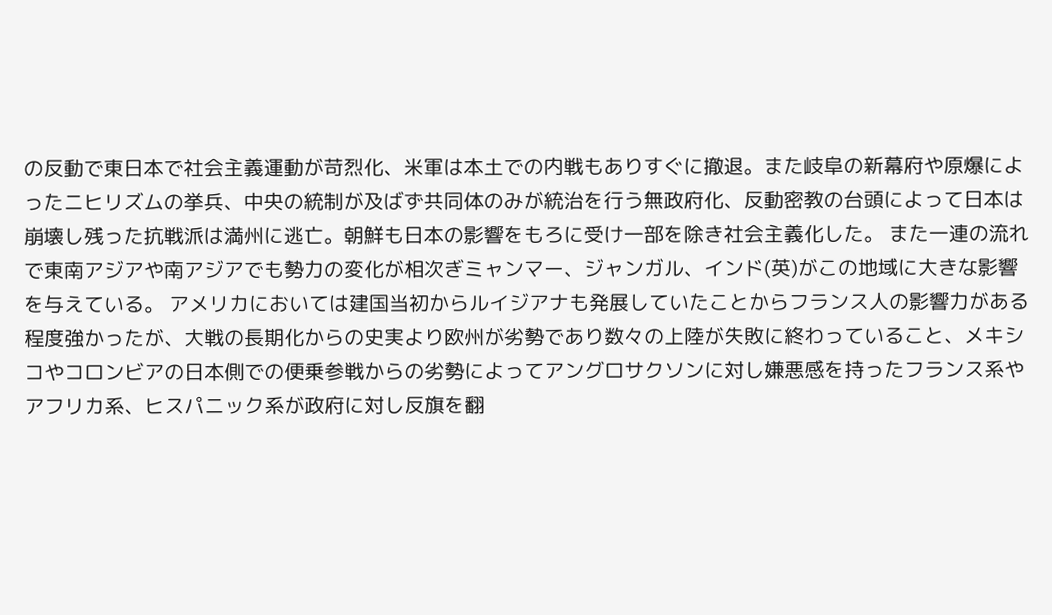の反動で東日本で社会主義運動が苛烈化、米軍は本土での内戦もありすぐに撤退。また岐阜の新幕府や原爆によったニヒリズムの挙兵、中央の統制が及ばず共同体のみが統治を行う無政府化、反動密教の台頭によって日本は崩壊し残った抗戦派は満州に逃亡。朝鮮も日本の影響をもろに受け一部を除き社会主義化した。 また一連の流れで東南アジアや南アジアでも勢力の変化が相次ぎミャンマー、ジャンガル、インド(英)がこの地域に大きな影響を与えている。 アメリカにおいては建国当初からルイジアナも発展していたことからフランス人の影響力がある程度強かったが、大戦の長期化からの史実より欧州が劣勢であり数々の上陸が失敗に終わっていること、メキシコやコロンビアの日本側での便乗参戦からの劣勢によってアングロサクソンに対し嫌悪感を持ったフランス系やアフリカ系、ヒスパニック系が政府に対し反旗を翻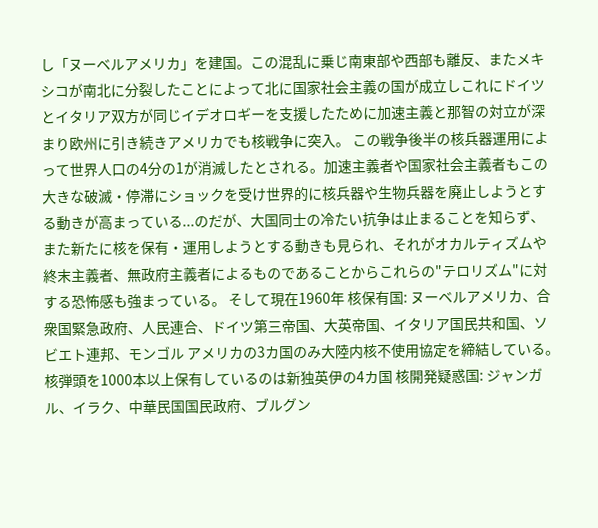し「ヌーベルアメリカ」を建国。この混乱に乗じ南東部や西部も離反、またメキシコが南北に分裂したことによって北に国家社会主義の国が成立しこれにドイツとイタリア双方が同じイデオロギーを支援したために加速主義と那智の対立が深まり欧州に引き続きアメリカでも核戦争に突入。 この戦争後半の核兵器運用によって世界人口の4分の1が消滅したとされる。加速主義者や国家社会主義者もこの大きな破滅・停滞にショックを受け世界的に核兵器や生物兵器を廃止しようとする動きが高まっている...のだが、大国同士の冷たい抗争は止まることを知らず、また新たに核を保有・運用しようとする動きも見られ、それがオカルティズムや終末主義者、無政府主義者によるものであることからこれらの"テロリズム"に対する恐怖感も強まっている。 そして現在1960年 核保有国: ヌーベルアメリカ、合衆国緊急政府、人民連合、ドイツ第三帝国、大英帝国、イタリア国民共和国、ソビエト連邦、モンゴル アメリカの3カ国のみ大陸内核不使用協定を締結している。 核弾頭を1000本以上保有しているのは新独英伊の4カ国 核開発疑惑国: ジャンガル、イラク、中華民国国民政府、ブルグン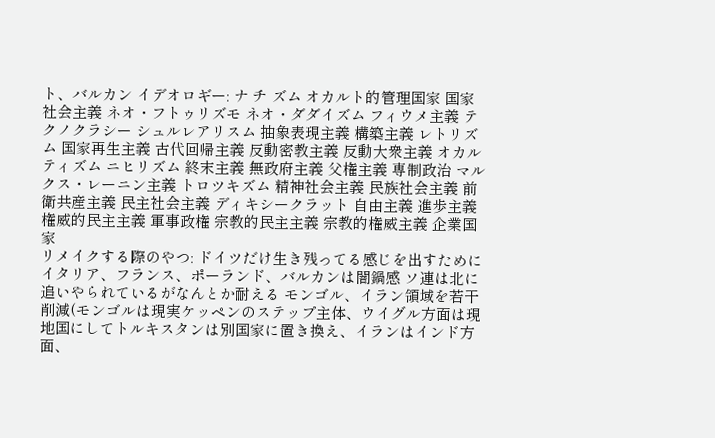ト、バルカン イデオロギー: ナ チ ズム オカルト的管理国家 国家社会主義 ネオ・フトゥリズモ ネオ・ダダイズム フィウメ主義 テクノクラシー シュルレアリスム 抽象表現主義 構築主義 レトリズム 国家再生主義 古代回帰主義 反動密教主義 反動大衆主義 オカルティズム ニヒリズム 終末主義 無政府主義 父権主義 専制政治 マルクス・レーニン主義 トロツキズム 精神社会主義 民族社会主義 前衛共産主義 民主社会主義 ディキシークラット 自由主義 進歩主義 権威的民主主義 軍事政権 宗教的民主主義 宗教的権威主義 企業国家
リメイクする際のやつ: ドイツだけ生き残ってる感じを出すためにイタリア、フランス、ポーランド、バルカンは闇鍋感 ソ連は北に追いやられているがなんとか耐える モンゴル、イラン領域を若干削減(モンゴルは現実ケッペンのステップ主体、ウイグル方面は現地国にしてトルキスタンは別国家に置き換え、イランはインド方面、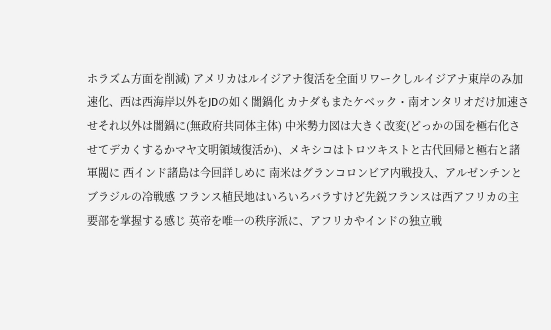ホラズム方面を削減) アメリカはルイジアナ復活を全面リワークしルイジアナ東岸のみ加速化、西は西海岸以外をJDの如く闇鍋化 カナダもまたケベック・南オンタリオだけ加速させそれ以外は闇鍋に(無政府共同体主体) 中米勢力図は大きく改変(どっかの国を極右化させてデカくするかマヤ文明領域復活か)、メキシコはトロツキストと古代回帰と極右と諸軍閥に 西インド諸島は今回詳しめに 南米はグランコロンビア内戦投入、アルゼンチンとブラジルの冷戦感 フランス植民地はいろいろバラすけど先鋭フランスは西アフリカの主要部を掌握する感じ 英帝を唯一の秩序派に、アフリカやインドの独立戦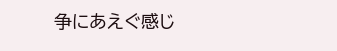争にあえぐ感じ